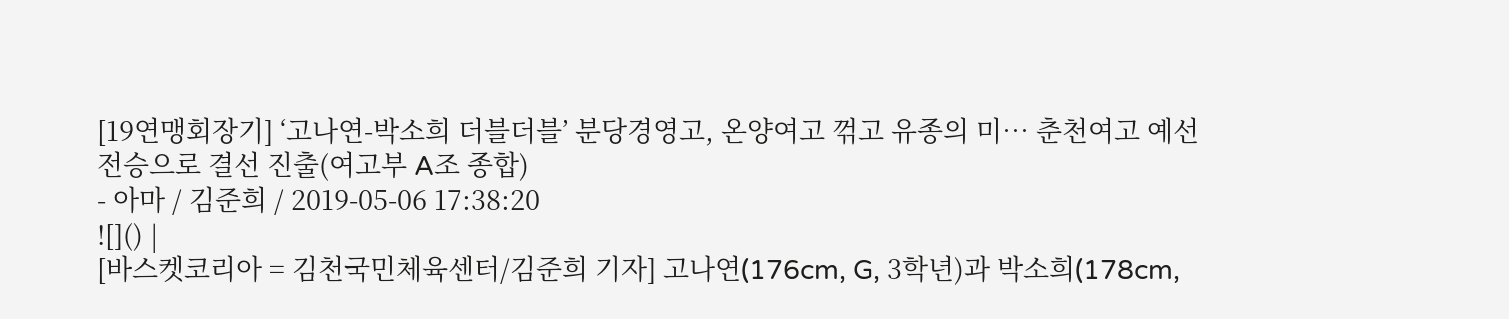[19연맹회장기] ‘고나연-박소희 더블더블’ 분당경영고, 온양여고 꺾고 유종의 미… 춘천여고 예선 전승으로 결선 진출(여고부 A조 종합)
- 아마 / 김준희 / 2019-05-06 17:38:20
![]() |
[바스켓코리아 = 김천국민체육센터/김준희 기자] 고나연(176cm, G, 3학년)과 박소희(178cm,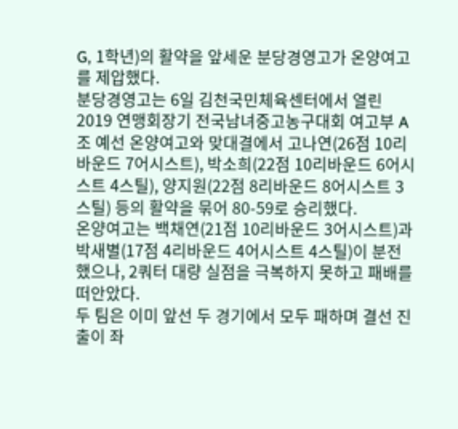G, 1학년)의 활약을 앞세운 분당경영고가 온양여고를 제압했다.
분당경영고는 6일 김천국민체육센터에서 열린 2019 연맹회장기 전국남녀중고농구대회 여고부 A조 예선 온양여고와 맞대결에서 고나연(26점 10리바운드 7어시스트), 박소희(22점 10리바운드 6어시스트 4스틸), 양지원(22점 8리바운드 8어시스트 3스틸) 등의 활약을 묶어 80-59로 승리했다.
온양여고는 백채연(21점 10리바운드 3어시스트)과 박새별(17점 4리바운드 4어시스트 4스틸)이 분전했으나, 2쿼터 대량 실점을 극복하지 못하고 패배를 떠안았다.
두 팀은 이미 앞선 두 경기에서 모두 패하며 결선 진출이 좌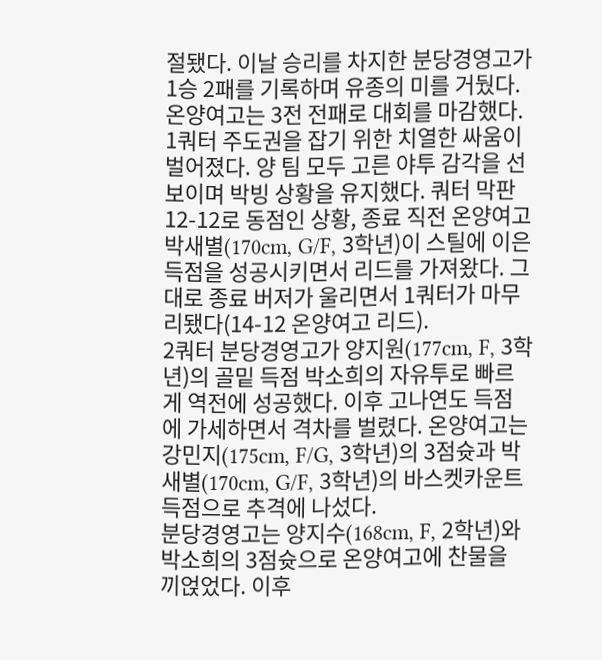절됐다. 이날 승리를 차지한 분당경영고가 1승 2패를 기록하며 유종의 미를 거뒀다. 온양여고는 3전 전패로 대회를 마감했다.
1쿼터 주도권을 잡기 위한 치열한 싸움이 벌어졌다. 양 팀 모두 고른 야투 감각을 선보이며 박빙 상황을 유지했다. 쿼터 막판 12-12로 동점인 상황, 종료 직전 온양여고 박새별(170cm, G/F, 3학년)이 스틸에 이은 득점을 성공시키면서 리드를 가져왔다. 그대로 종료 버저가 울리면서 1쿼터가 마무리됐다(14-12 온양여고 리드).
2쿼터 분당경영고가 양지원(177cm, F, 3학년)의 골밑 득점 박소희의 자유투로 빠르게 역전에 성공했다. 이후 고나연도 득점에 가세하면서 격차를 벌렸다. 온양여고는 강민지(175cm, F/G, 3학년)의 3점슛과 박새별(170cm, G/F, 3학년)의 바스켓카운트 득점으로 추격에 나섰다.
분당경영고는 양지수(168cm, F, 2학년)와 박소희의 3점슛으로 온양여고에 찬물을 끼얹었다. 이후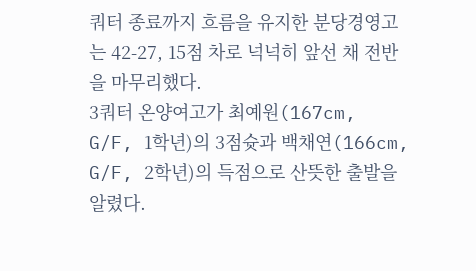쿼터 종료까지 흐름을 유지한 분당경영고는 42-27, 15점 차로 넉넉히 앞선 채 전반을 마무리했다.
3쿼터 온양여고가 최예원(167cm, G/F, 1학년)의 3점슛과 백채연(166cm, G/F, 2학년)의 득점으로 산뜻한 출발을 알렸다.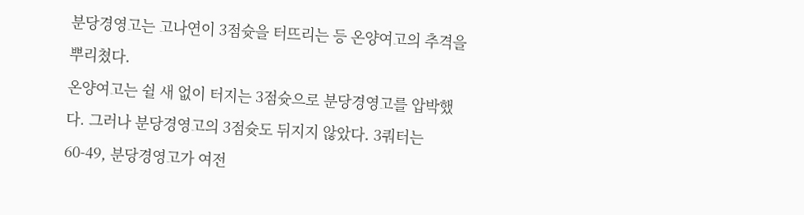분당경영고는 고나연이 3점슛을 터뜨리는 등 온양여고의 추격을 뿌리쳤다.
온양여고는 쉴 새 없이 터지는 3점슛으로 분당경영고를 압박했다. 그러나 분당경영고의 3점슛도 뒤지지 않았다. 3쿼터는 60-49, 분당경영고가 여전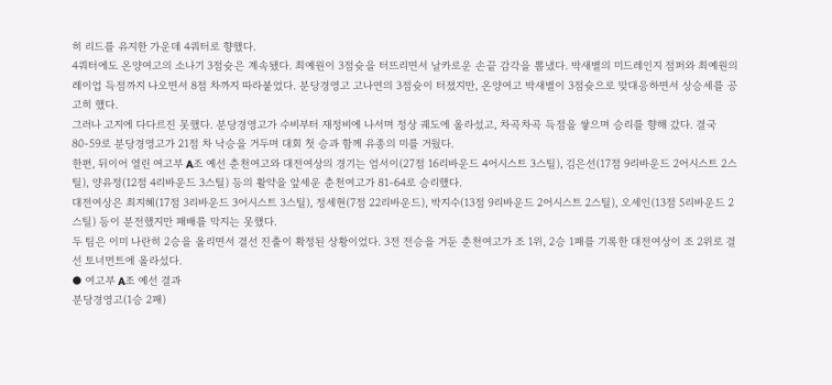히 리드를 유지한 가운데 4쿼터로 향했다.
4쿼터에도 온양여고의 소나기 3점슛은 계속됐다. 최예원이 3점슛을 터뜨리면서 날카로운 손끝 감각을 뽐냈다. 박새별의 미드레인지 점퍼와 최예원의 레이업 득점까지 나오면서 8점 차까지 따라붙었다. 분당경영고 고나연의 3점슛이 터졌지만, 온양여고 박새별이 3점슛으로 맞대응하면서 상승세를 공고히 했다.
그러나 고지에 다다르진 못했다. 분당경영고가 수비부터 재정비에 나서며 정상 궤도에 올라섰고, 차곡차곡 득점을 쌓으며 승리를 향해 갔다. 결국 80-59로 분당경영고가 21점 차 낙승을 거두며 대회 첫 승과 함께 유종의 미를 거뒀다.
한편, 뒤이어 열린 여고부 A조 예선 춘천여고와 대전여상의 경기는 엄서이(27점 16리바운드 4어시스트 3스틸), 김은선(17점 9리바운드 2어시스트 2스틸), 양유정(12점 4리바운드 3스틸) 등의 활약을 앞세운 춘천여고가 81-64로 승리했다.
대전여상은 최지혜(17점 3리바운드 3어시스트 3스틸), 정세현(7점 22리바운드), 박지수(13점 9리바운드 2어시스트 2스틸), 오세인(13점 5리바운드 2스틸) 등이 분전했지만 패배를 막지는 못했다.
두 팀은 이미 나란히 2승을 올리면서 결선 진출이 확정된 상황이었다. 3전 전승을 거둔 춘천여고가 조 1위, 2승 1패를 기록한 대전여상이 조 2위로 결선 토너먼트에 올라섰다.
● 여고부 A조 예선 결과
분당경영고(1승 2패)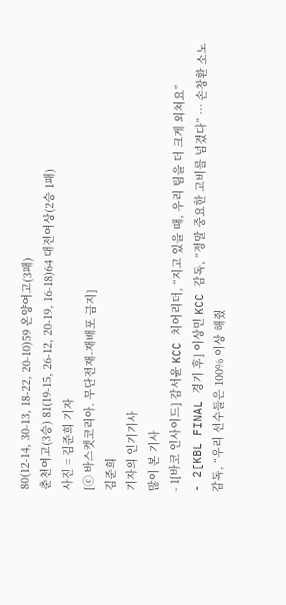80(12-14, 30-13, 18-22, 20-10)59 온양여고(3패)
춘천여고(3승) 81(19-15, 26-12, 20-19, 16-18)64 대전여상(2승 1패)
사진 = 김준희 기자
[ⓒ 바스켓코리아. 무단전재-재배포 금지]
김준희
기자의 인기기사
많이 본 기사
- 1[바코 인사이드] 감서윤 KCC 치어리더, “지고 있을 때, 우리 팀을 더 크게 외쳐요”
- 2[KBL FINAL 경기 후] 이상민 KCC 감독, “정말 중요한 고비를 넘겼다” … 손창환 소노 감독, “우리 선수들은 100% 이상 해줬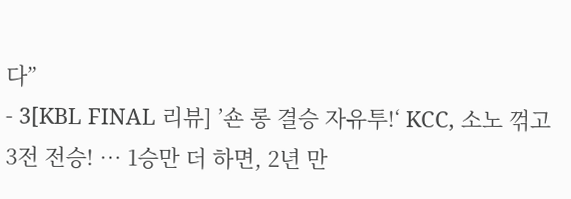다”
- 3[KBL FINAL 리뷰] ’숀 롱 결승 자유투!‘ KCC, 소노 꺾고 3전 전승! … 1승만 더 하면, 2년 만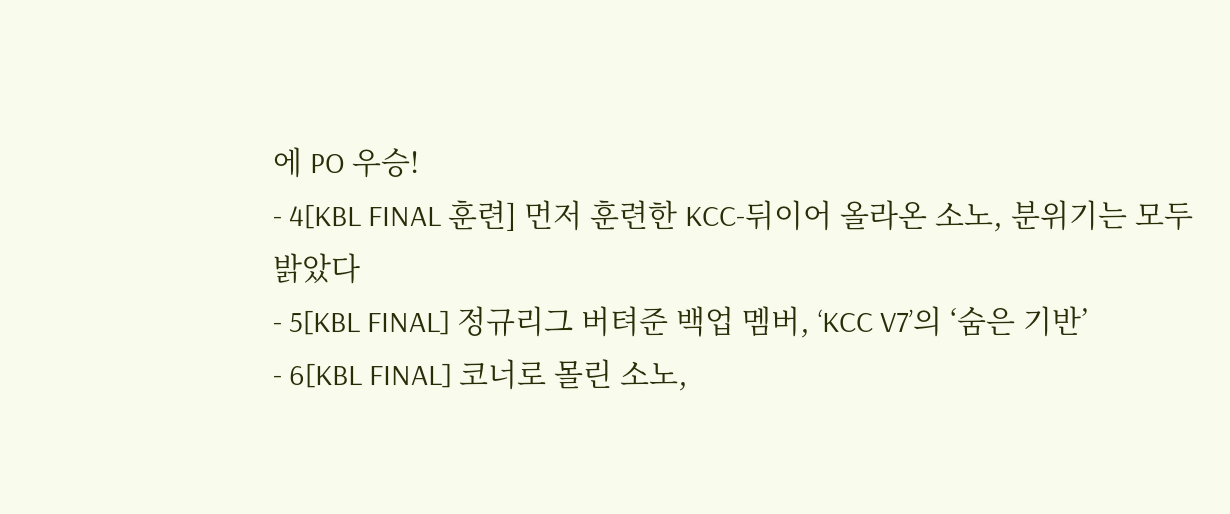에 PO 우승!
- 4[KBL FINAL 훈련] 먼저 훈련한 KCC-뒤이어 올라온 소노, 분위기는 모두 밝았다
- 5[KBL FINAL] 정규리그 버텨준 백업 멤버, ‘KCC V7’의 ‘숨은 기반’
- 6[KBL FINAL] 코너로 몰린 소노,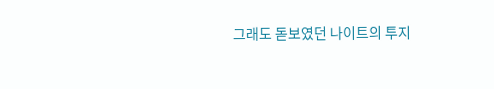그래도 돋보였던 나이트의 투지